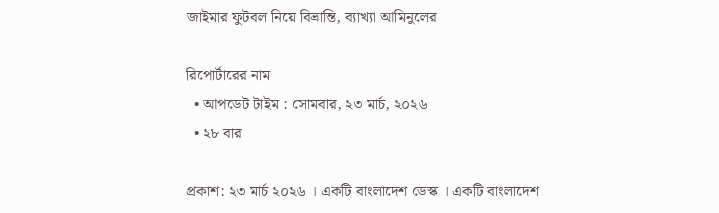জাইমার ফুটবল নিয়ে বিভ্রান্তি, ব্যাখ্যা আমিনুলের

রিপোর্টারের নাম
  • আপডেট টাইম : সোমবার, ২৩ মার্চ, ২০২৬
  • ২৮ বার

প্রকাশ: ২৩ মার্চ ২০২৬ । একটি বাংলাদেশ ডেস্ক । একটি বাংলাদেশ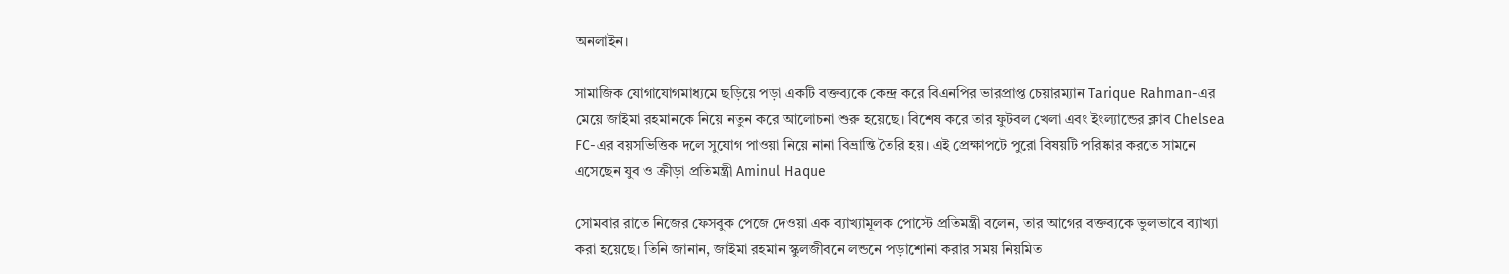অনলাইন।

সামাজিক যোগাযোগমাধ্যমে ছড়িয়ে পড়া একটি বক্তব্যকে কেন্দ্র করে বিএনপির ভারপ্রাপ্ত চেয়ারম্যান Tarique Rahman-এর মেয়ে জাইমা রহমানকে নিয়ে নতুন করে আলোচনা শুরু হয়েছে। বিশেষ করে তার ফুটবল খেলা এবং ইংল্যান্ডের ক্লাব Chelsea FC-এর বয়সভিত্তিক দলে সুযোগ পাওয়া নিয়ে নানা বিভ্রান্তি তৈরি হয়। এই প্রেক্ষাপটে পুরো বিষয়টি পরিষ্কার করতে সামনে এসেছেন যুব ও ক্রীড়া প্রতিমন্ত্রী Aminul Haque

সোমবার রাতে নিজের ফেসবুক পেজে দেওয়া এক ব্যাখ্যামূলক পোস্টে প্রতিমন্ত্রী বলেন, তার আগের বক্তব্যকে ভুলভাবে ব্যাখ্যা করা হয়েছে। তিনি জানান, জাইমা রহমান স্কুলজীবনে লন্ডনে পড়াশোনা করার সময় নিয়মিত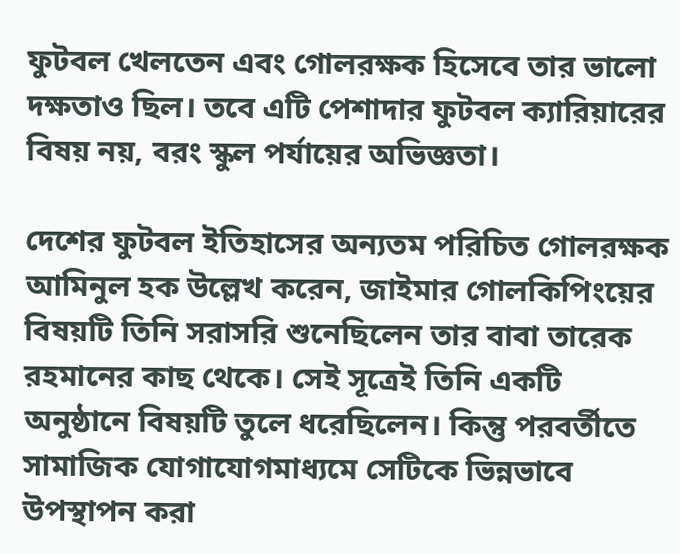ফুটবল খেলতেন এবং গোলরক্ষক হিসেবে তার ভালো দক্ষতাও ছিল। তবে এটি পেশাদার ফুটবল ক্যারিয়ারের বিষয় নয়, বরং স্কুল পর্যায়ের অভিজ্ঞতা।

দেশের ফুটবল ইতিহাসের অন্যতম পরিচিত গোলরক্ষক আমিনুল হক উল্লেখ করেন, জাইমার গোলকিপিংয়ের বিষয়টি তিনি সরাসরি শুনেছিলেন তার বাবা তারেক রহমানের কাছ থেকে। সেই সূত্রেই তিনি একটি অনুষ্ঠানে বিষয়টি তুলে ধরেছিলেন। কিন্তু পরবর্তীতে সামাজিক যোগাযোগমাধ্যমে সেটিকে ভিন্নভাবে উপস্থাপন করা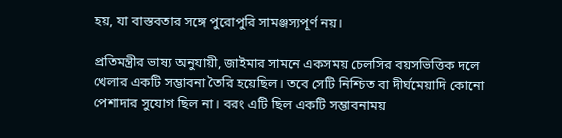হয়, যা বাস্তবতার সঙ্গে পুরোপুরি সামঞ্জস্যপূর্ণ নয়।

প্রতিমন্ত্রীর ভাষ্য অনুযায়ী, জাইমার সামনে একসময় চেলসির বয়সভিত্তিক দলে খেলার একটি সম্ভাবনা তৈরি হয়েছিল। তবে সেটি নিশ্চিত বা দীর্ঘমেয়াদি কোনো পেশাদার সুযোগ ছিল না। বরং এটি ছিল একটি সম্ভাবনাময়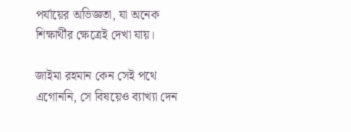পর্যায়ের অভিজ্ঞতা, যা অনেক শিক্ষার্থীর ক্ষেত্রেই দেখা যায়।

জাইমা রহমান কেন সেই পথে এগোননি, সে বিষয়েও ব্যাখ্যা দেন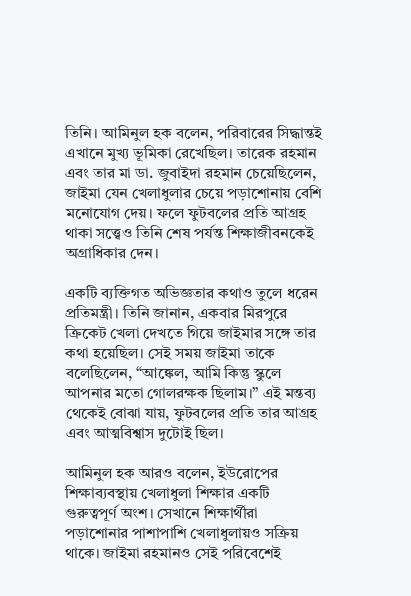তিনি। আমিনুল হক বলেন, পরিবারের সিদ্ধান্তই এখানে মুখ্য ভূমিকা রেখেছিল। তারেক রহমান এবং তার মা ডা. জুবাইদা রহমান চেয়েছিলেন, জাইমা যেন খেলাধুলার চেয়ে পড়াশোনায় বেশি মনোযোগ দেয়। ফলে ফুটবলের প্রতি আগ্রহ থাকা সত্ত্বেও তিনি শেষ পর্যন্ত শিক্ষাজীবনকেই অগ্রাধিকার দেন।

একটি ব্যক্তিগত অভিজ্ঞতার কথাও তুলে ধরেন প্রতিমন্ত্রী। তিনি জানান, একবার মিরপুরে ক্রিকেট খেলা দেখতে গিয়ে জাইমার সঙ্গে তার কথা হয়েছিল। সেই সময় জাইমা তাকে বলেছিলেন, “আঙ্কেল, আমি কিন্তু স্কুলে আপনার মতো গোলরক্ষক ছিলাম।” এই মন্তব্য থেকেই বোঝা যায়, ফুটবলের প্রতি তার আগ্রহ এবং আত্মবিশ্বাস দুটোই ছিল।

আমিনুল হক আরও বলেন, ইউরোপের শিক্ষাব্যবস্থায় খেলাধুলা শিক্ষার একটি গুরুত্বপূর্ণ অংশ। সেখানে শিক্ষার্থীরা পড়াশোনার পাশাপাশি খেলাধুলায়ও সক্রিয় থাকে। জাইমা রহমানও সেই পরিবেশেই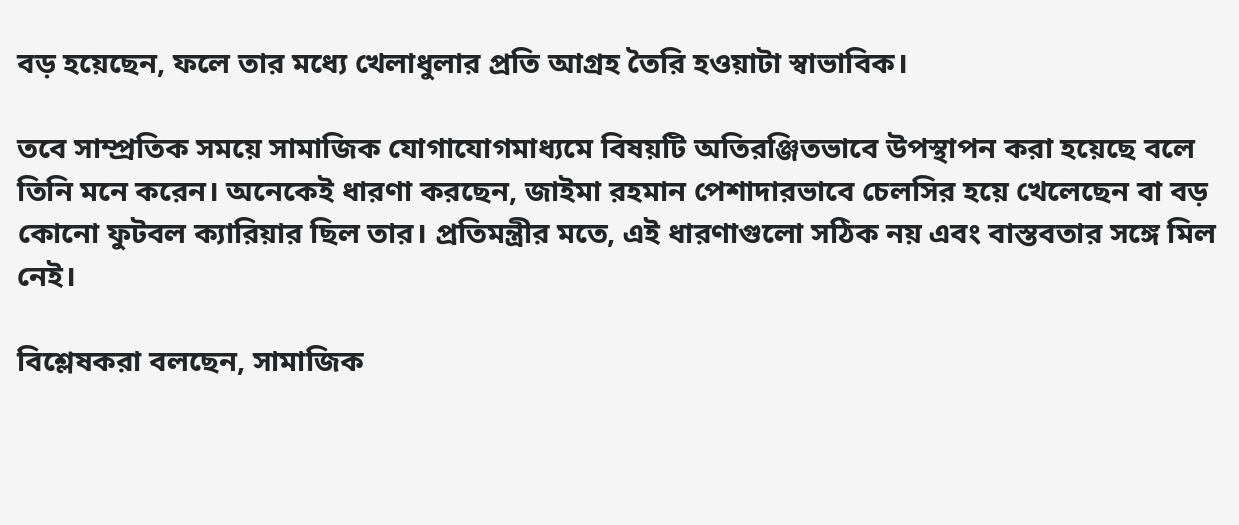বড় হয়েছেন, ফলে তার মধ্যে খেলাধুলার প্রতি আগ্রহ তৈরি হওয়াটা স্বাভাবিক।

তবে সাম্প্রতিক সময়ে সামাজিক যোগাযোগমাধ্যমে বিষয়টি অতিরঞ্জিতভাবে উপস্থাপন করা হয়েছে বলে তিনি মনে করেন। অনেকেই ধারণা করছেন, জাইমা রহমান পেশাদারভাবে চেলসির হয়ে খেলেছেন বা বড় কোনো ফুটবল ক্যারিয়ার ছিল তার। প্রতিমন্ত্রীর মতে, এই ধারণাগুলো সঠিক নয় এবং বাস্তবতার সঙ্গে মিল নেই।

বিশ্লেষকরা বলছেন, সামাজিক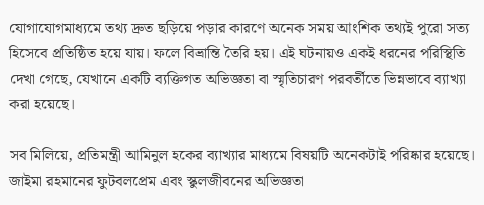যোগাযোগমাধ্যমে তথ্য দ্রুত ছড়িয়ে পড়ার কারণে অনেক সময় আংশিক তথ্যই পুরো সত্য হিসেবে প্রতিষ্ঠিত হয়ে যায়। ফলে বিভ্রান্তি তৈরি হয়। এই ঘটনায়ও একই ধরনের পরিস্থিতি দেখা গেছে, যেখানে একটি ব্যক্তিগত অভিজ্ঞতা বা স্মৃতিচারণ পরবর্তীতে ভিন্নভাবে ব্যাখ্যা করা হয়েছে।

সব মিলিয়ে, প্রতিমন্ত্রী আমিনুল হকের ব্যাখ্যার মাধ্যমে বিষয়টি অনেকটাই পরিষ্কার হয়েছে। জাইমা রহমানের ফুটবলপ্রেম এবং স্কুলজীবনের অভিজ্ঞতা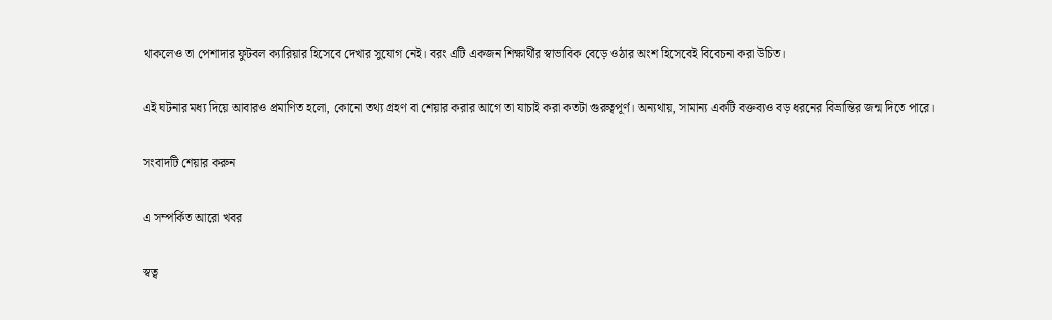থাকলেও তা পেশাদার ফুটবল ক্যারিয়ার হিসেবে দেখার সুযোগ নেই। বরং এটি একজন শিক্ষার্থীর স্বাভাবিক বেড়ে ওঠার অংশ হিসেবেই বিবেচনা করা উচিত।

এই ঘটনার মধ্য দিয়ে আবারও প্রমাণিত হলো, কোনো তথ্য গ্রহণ বা শেয়ার করার আগে তা যাচাই করা কতটা গুরুত্বপূর্ণ। অন্যথায়, সামান্য একটি বক্তব্যও বড় ধরনের বিভ্রান্তির জন্ম দিতে পারে।

সংবাদটি শেয়ার করুন

এ সম্পর্কিত আরো খবর

স্বত্ব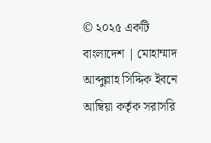© ২০২৫ একটি বাংলাদেশ | মোহাম্মাদ আব্দুল্লাহ সিদ্দিক ইবনে আম্বিয়া কর্তৃক সরাসরি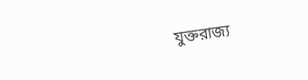যুক্তরাজ্য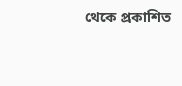থেকে প্রকাশিত